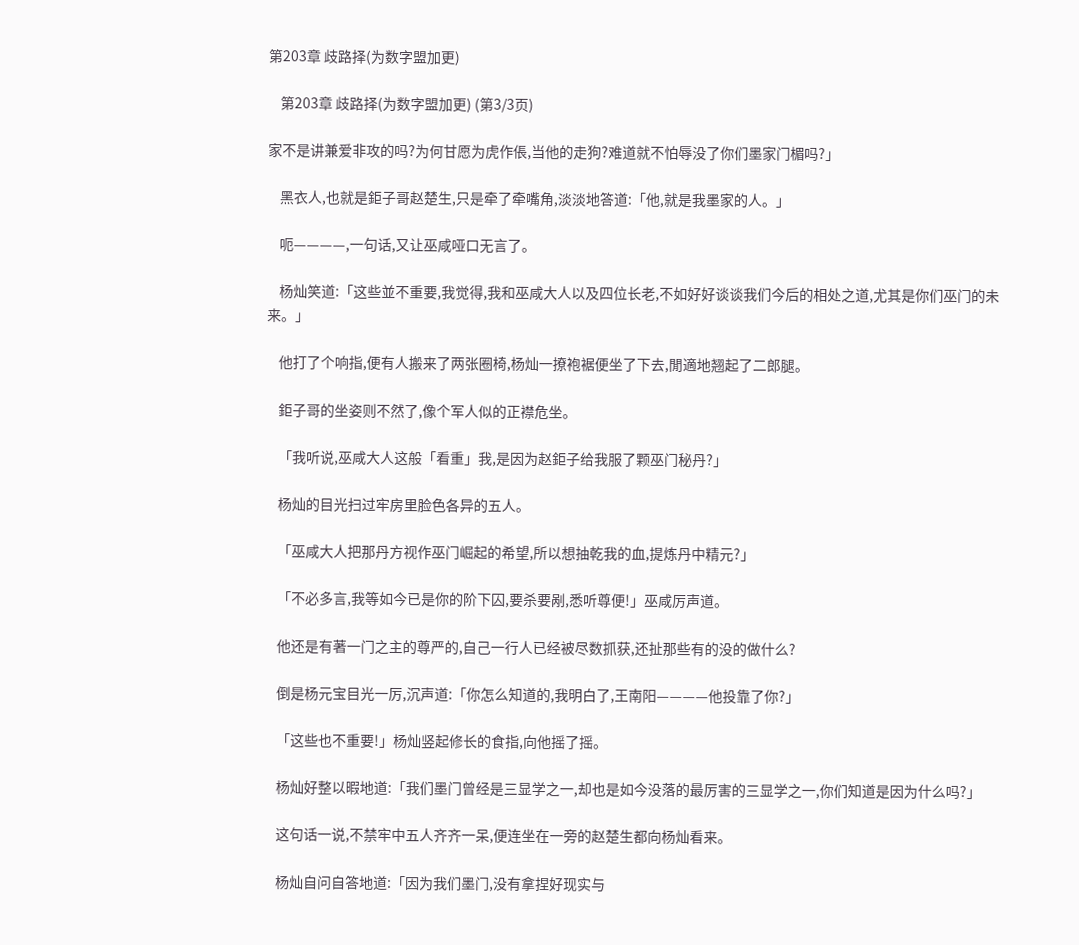第203章 歧路择(为数字盟加更)

    第203章 歧路择(为数字盟加更) (第3/3页)

家不是讲兼爱非攻的吗?为何甘愿为虎作倀,当他的走狗?难道就不怕辱没了你们墨家门楣吗?」

    黑衣人,也就是鉅子哥赵楚生,只是牵了牵嘴角,淡淡地答道:「他,就是我墨家的人。」

    呃————,一句话,又让巫咸哑口无言了。

    杨灿笑道:「这些並不重要,我觉得,我和巫咸大人以及四位长老,不如好好谈谈我们今后的相处之道,尤其是你们巫门的未来。」

    他打了个响指,便有人搬来了两张圈椅,杨灿一撩袍裾便坐了下去,閒適地翘起了二郎腿。

    鉅子哥的坐姿则不然了,像个军人似的正襟危坐。

    「我听说,巫咸大人这般「看重」我,是因为赵鉅子给我服了颗巫门秘丹?」

    杨灿的目光扫过牢房里脸色各异的五人。

    「巫咸大人把那丹方视作巫门崛起的希望,所以想抽乾我的血,提炼丹中精元?」

    「不必多言,我等如今已是你的阶下囚,要杀要剐,悉听尊便!」巫咸厉声道。

    他还是有著一门之主的尊严的,自己一行人已经被尽数抓获,还扯那些有的没的做什么?

    倒是杨元宝目光一厉,沉声道:「你怎么知道的,我明白了,王南阳————他投靠了你?」

    「这些也不重要!」杨灿竖起修长的食指,向他摇了摇。

    杨灿好整以暇地道:「我们墨门曾经是三显学之一,却也是如今没落的最厉害的三显学之一,你们知道是因为什么吗?」

    这句话一说,不禁牢中五人齐齐一呆,便连坐在一旁的赵楚生都向杨灿看来。

    杨灿自问自答地道:「因为我们墨门,没有拿捏好现实与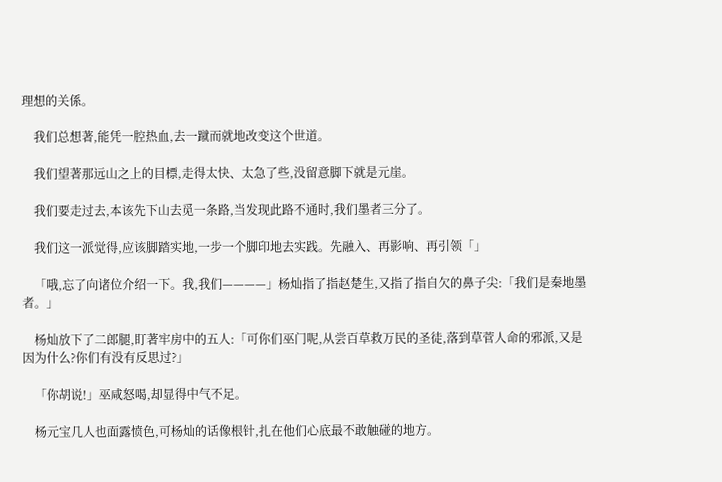理想的关係。

    我们总想著,能凭一腔热血,去一蹴而就地改变这个世道。

    我们望著那远山之上的目標,走得太快、太急了些,没留意脚下就是元崖。

    我们要走过去,本该先下山去觅一条路,当发现此路不通时,我们墨者三分了。

    我们这一派觉得,应该脚踏实地,一步一个脚印地去实践。先融入、再影响、再引领「」

    「哦,忘了向诸位介绍一下。我,我们————」杨灿指了指赵楚生,又指了指自欠的鼻子尖:「我们是秦地墨者。」

    杨灿放下了二郎腿,盯著牢房中的五人:「可你们巫门呢,从尝百草救万民的圣徒,落到草菅人命的邪派,又是因为什么?你们有没有反思过?」

    「你胡说!」巫咸怒喝,却显得中气不足。

    杨元宝几人也面露愤色,可杨灿的话像根针,扎在他们心底最不敢触碰的地方。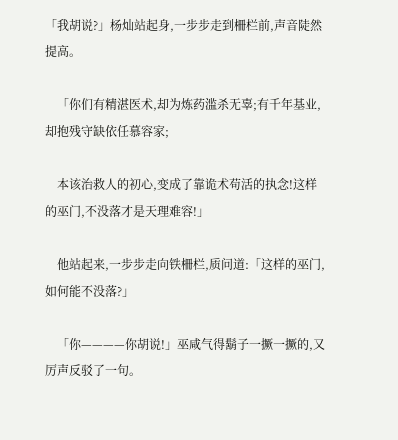「我胡说?」杨灿站起身,一步步走到柵栏前,声音陡然提高。

    「你们有精湛医术,却为炼药滥杀无辜;有千年基业,却抱残守缺依任慕容家;

    本该治救人的初心,变成了靠诡术苟活的执念!这样的巫门,不没落才是天理难容!」

    他站起来,一步步走向铁柵栏,质问道:「这样的巫门,如何能不没落?」

    「你————你胡说!」巫咸气得鬍子一撅一撅的,又厉声反驳了一句。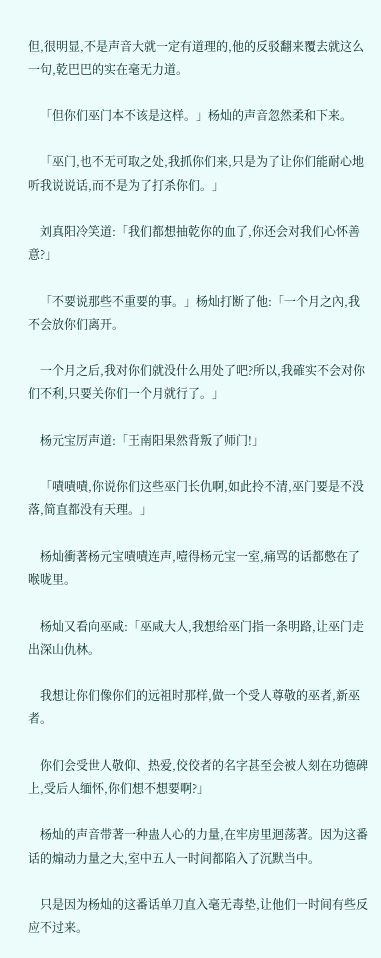但,很明显,不是声音大就一定有道理的,他的反驳翻来覆去就这么一句,乾巴巴的实在毫无力道。

    「但你们巫门本不该是这样。」杨灿的声音忽然柔和下来。

    「巫门,也不无可取之处,我抓你们来,只是为了让你们能耐心地听我说说话,而不是为了打杀你们。」

    刘真阳冷笑道:「我们都想抽乾你的血了,你还会对我们心怀善意?」

    「不要说那些不重要的事。」杨灿打断了他:「一个月之內,我不会放你们离开。

    一个月之后,我对你们就没什么用处了吧?所以,我確实不会对你们不利,只要关你们一个月就行了。」

    杨元宝厉声道:「王南阳果然背叛了师门!」

    「嘖嘖嘖,你说你们这些巫门长仇啊,如此拎不清,巫门要是不没落,简直都没有天理。」

    杨灿衝著杨元宝嘖嘖连声,噎得杨元宝一室,痛骂的话都憋在了喉咙里。

    杨灿又看向巫咸:「巫咸大人,我想给巫门指一条明路,让巫门走出深山仇林。

    我想让你们像你们的远祖时那样,做一个受人尊敬的巫者,新巫者。

    你们会受世人敬仰、热爱,佼佼者的名字甚至会被人刻在功德碑上,受后人缅怀,你们想不想要啊?」

    杨灿的声音带著一种蛊人心的力量,在牢房里迴荡著。因为这番话的煽动力量之大,室中五人一时间都陷入了沉默当中。

    只是因为杨灿的这番话单刀直入毫无毒垫,让他们一时间有些反应不过来。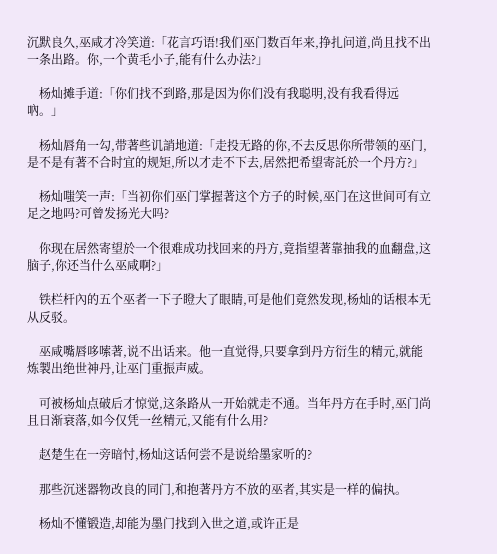沉默良久,巫咸才冷笑道:「花言巧语!我们巫门数百年来,挣扎问道,尚且找不出一条出路。你,一个黄毛小子,能有什么办法?」

    杨灿摊手道:「你们找不到路,那是因为你们没有我聪明,没有我看得远吶。」

    杨灿唇角一勾,带著些讥誚地道:「走投无路的你,不去反思你所带领的巫门,是不是有著不合时宜的规矩,所以才走不下去,居然把希望寄託於一个丹方?」

    杨灿嗤笑一声:「当初你们巫门掌握著这个方子的时候,巫门在这世间可有立足之地吗?可曾发扬光大吗?

    你现在居然寄望於一个很难成功找回来的丹方,竟指望著靠抽我的血翻盘,这脑子,你还当什么巫咸啊?」

    铁栏杆內的五个巫者一下子瞪大了眼睛,可是他们竟然发现,杨灿的话根本无从反驳。

    巫咸嘴唇哆嗦著,说不出话来。他一直觉得,只要拿到丹方衍生的精元,就能炼製出绝世神丹,让巫门重振声威。

    可被杨灿点破后才惊觉,这条路从一开始就走不通。当年丹方在手时,巫门尚且日渐衰落,如今仅凭一丝精元,又能有什么用?

    赵楚生在一旁暗忖,杨灿这话何尝不是说给墨家听的?

    那些沉迷器物改良的同门,和抱著丹方不放的巫者,其实是一样的偏执。

    杨灿不懂锻造,却能为墨门找到入世之道,或许正是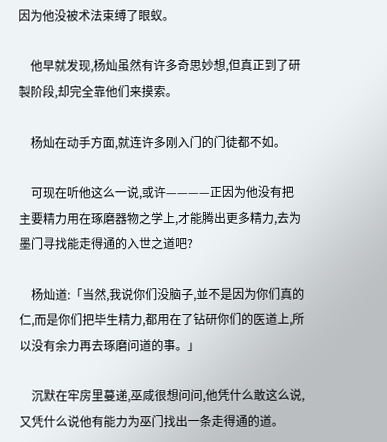因为他没被术法束缚了眼蚁。

    他早就发现,杨灿虽然有许多奇思妙想,但真正到了研製阶段,却完全靠他们来摸索。

    杨灿在动手方面,就连许多刚入门的门徒都不如。

    可现在听他这么一说,或许————正因为他没有把主要精力用在琢磨器物之学上,才能腾出更多精力,去为墨门寻找能走得通的入世之道吧?

    杨灿道:「当然,我说你们没脑子,並不是因为你们真的仁,而是你们把毕生精力,都用在了钻研你们的医道上,所以没有余力再去琢磨问道的事。」

    沉默在牢房里蔓递,巫咸很想问问,他凭什么敢这么说,又凭什么说他有能力为巫门找出一条走得通的道。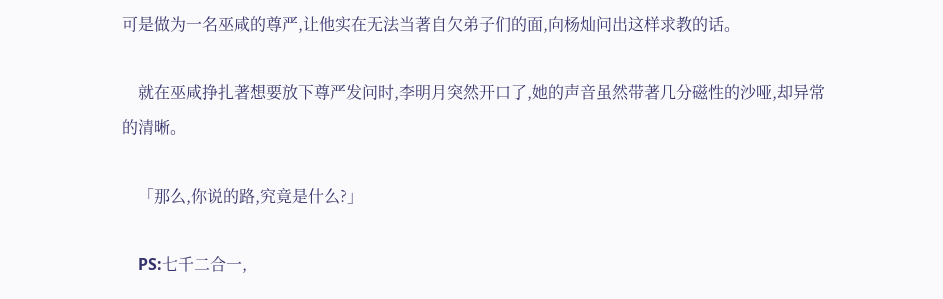可是做为一名巫咸的尊严,让他实在无法当著自欠弟子们的面,向杨灿问出这样求教的话。

    就在巫咸挣扎著想要放下尊严发问时,李明月突然开口了,她的声音虽然带著几分磁性的沙哑,却异常的清晰。

    「那么,你说的路,究竟是什么?」

    PS:七千二合一,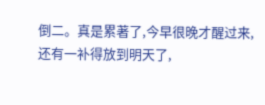倒二。真是累著了,今早很晚才醒过来,还有一补得放到明天了,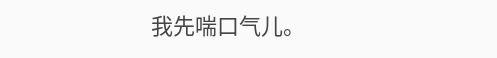我先喘口气儿。